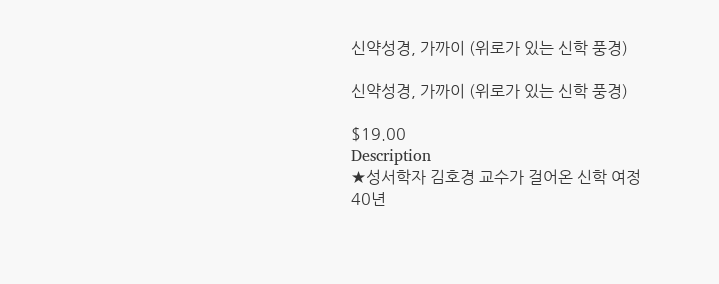신약성경, 가까이 (위로가 있는 신학 풍경)

신약성경, 가까이 (위로가 있는 신학 풍경)

$19.00
Description
★성서학자 김호경 교수가 걸어온 신학 여정 40년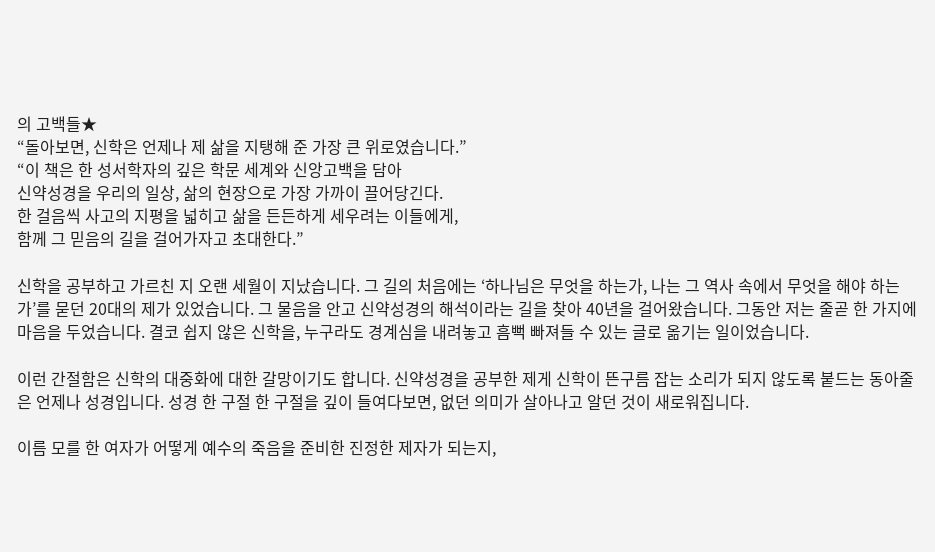의 고백들★
“돌아보면, 신학은 언제나 제 삶을 지탱해 준 가장 큰 위로였습니다.”
“이 책은 한 성서학자의 깊은 학문 세계와 신앙고백을 담아
신약성경을 우리의 일상, 삶의 현장으로 가장 가까이 끌어당긴다.
한 걸음씩 사고의 지평을 넓히고 삶을 든든하게 세우려는 이들에게,
함께 그 믿음의 길을 걸어가자고 초대한다.”

신학을 공부하고 가르친 지 오랜 세월이 지났습니다. 그 길의 처음에는 ‘하나님은 무엇을 하는가, 나는 그 역사 속에서 무엇을 해야 하는가’를 묻던 20대의 제가 있었습니다. 그 물음을 안고 신약성경의 해석이라는 길을 찾아 40년을 걸어왔습니다. 그동안 저는 줄곧 한 가지에 마음을 두었습니다. 결코 쉽지 않은 신학을, 누구라도 경계심을 내려놓고 흠뻑 빠져들 수 있는 글로 옮기는 일이었습니다.

이런 간절함은 신학의 대중화에 대한 갈망이기도 합니다. 신약성경을 공부한 제게 신학이 뜬구름 잡는 소리가 되지 않도록 붙드는 동아줄은 언제나 성경입니다. 성경 한 구절 한 구절을 깊이 들여다보면, 없던 의미가 살아나고 알던 것이 새로워집니다.

이름 모를 한 여자가 어떻게 예수의 죽음을 준비한 진정한 제자가 되는지,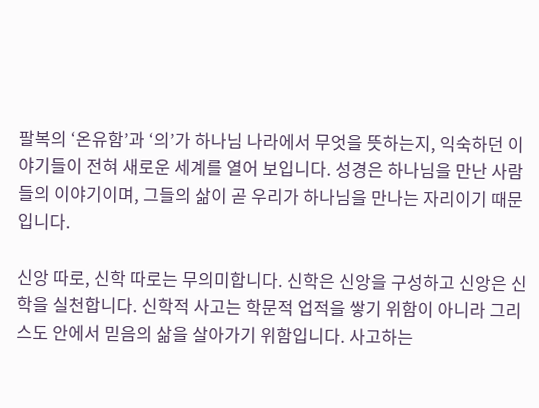팔복의 ‘온유함’과 ‘의’가 하나님 나라에서 무엇을 뜻하는지, 익숙하던 이야기들이 전혀 새로운 세계를 열어 보입니다. 성경은 하나님을 만난 사람들의 이야기이며, 그들의 삶이 곧 우리가 하나님을 만나는 자리이기 때문입니다.

신앙 따로, 신학 따로는 무의미합니다. 신학은 신앙을 구성하고 신앙은 신학을 실천합니다. 신학적 사고는 학문적 업적을 쌓기 위함이 아니라 그리스도 안에서 믿음의 삶을 살아가기 위함입니다. 사고하는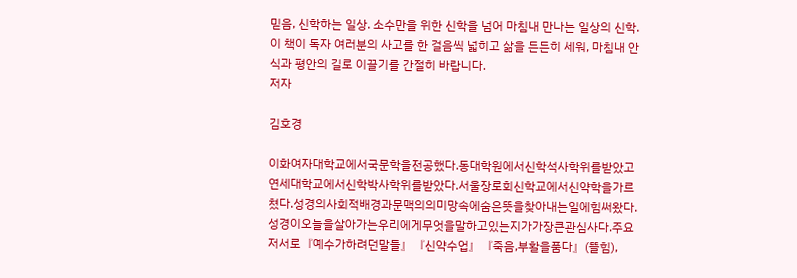믿음, 신학하는 일상. 소수만을 위한 신학을 넘어 마침내 만나는 일상의 신학. 이 책이 독자 여러분의 사고를 한 걸음씩 넓히고 삶을 든든히 세워, 마침내 안식과 평안의 길로 이끌기를 간절히 바랍니다.
저자

김호경

이화여자대학교에서국문학을전공했다.동대학원에서신학석사학위를받았고연세대학교에서신학박사학위를받았다.서울장로회신학교에서신약학을가르쳤다.성경의사회적배경과문맥의의미망속에숨은뜻을찾아내는일에힘써왔다.성경이오늘을살아가는우리에게무엇을말하고있는지가가장큰관심사다.주요저서로『예수가하려던말들』『신약수업』『죽음,부활을품다』(뜰힘),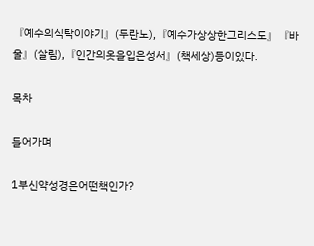『예수의식탁이야기』(두란노),『예수가상상한그리스도』『바울』(살림),『인간의옷을입은성서』(책세상)등이있다.

목차

들어가며

1부신약성경은어떤책인가?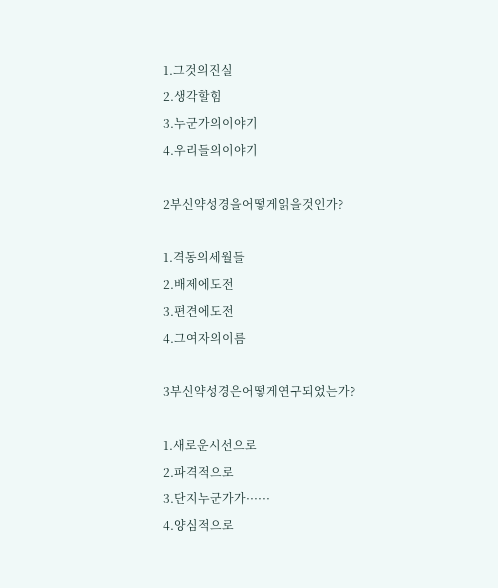1.그것의진실
2.생각할힘
3.누군가의이야기
4.우리들의이야기

2부신약성경을어떻게읽을것인가?

1.격동의세월들
2.배제에도전
3.편견에도전
4.그여자의이름

3부신약성경은어떻게연구되었는가?

1.새로운시선으로
2.파격적으로
3.단지누군가가······
4.양심적으로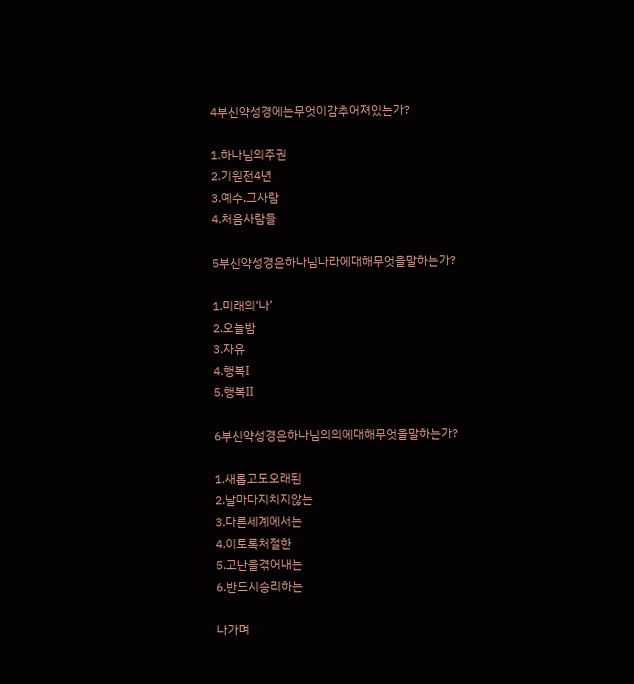4부신약성경에는무엇이감추어져있는가?

1.하나님의주권
2.기원전4년
3.예수,그사람
4.처음사람들

5부신약성경은하나님나라에대해무엇을말하는가?

1.미래의‘나’
2.오늘밤
3.자유
4.행복I
5.행복II

6부신약성경은하나님의의에대해무엇을말하는가?

1.새롭고도오래된
2.날마다지치지않는
3.다른세계에서는
4.이토록처절한
5.고난을겪어내는
6.반드시승리하는

나가며